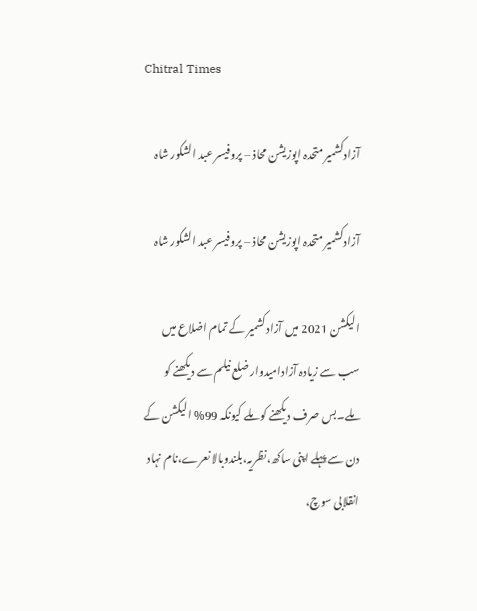Chitral Times

آزادکشمیر متحدہ اپوزیشن محاذ – پروفیسر عبد الشکور شاہ

آزادکشمیر متحدہ اپوزیشن محاذ – پروفیسر عبد الشکور شاہ

الیکشن 2021 میں آزادکشمیر کے تمام اضلاع میں سب سے زیادہ آزادامیدوار ضلع نیلم سے دیکھنے کو ملے۔بس صرف دیکھنے کو ملے کیونکہ 99% الیکشن کے دن سے پہلے اپنی ساکھ،نظریہ،بلندوبالا نعرے،نام نہاد انقلابی سوچ،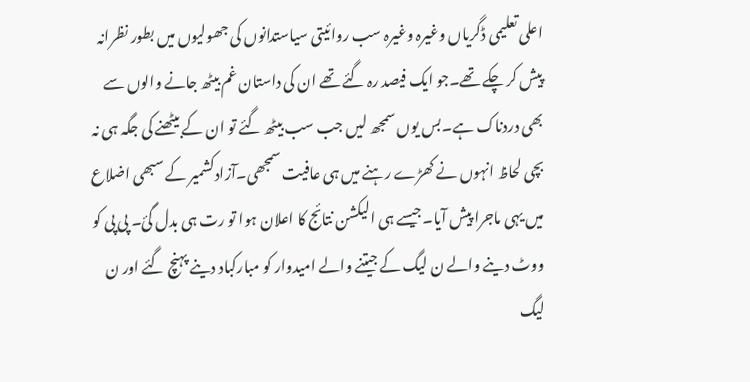اعلی تعلیمی ڈگریاں وغیرہ وغیرہ سب روائیتی سیاستدانوں کی جھولیوں میں بطور نظرانہ پیش کر چکے تھے۔جو ایک فیصد رہ گئے تھے ان کی داستان غم بیٹھ جانے والوں سے بھی دردناک ہے۔بس یوں سمجھ لیں جب سب بیٹھ گئے تو ان کے بیٹھنے کی جگہ ہی نہ بچی لحاظ انہوں نے کھڑے رہنے میں ہی عافیت سمجھی۔آزادکشمیر کے سبھی اضلاع میں یہی ماجرا پیش آیا۔جیسے ہی الیکشن نتائج کا اعلان ہوا تو رت ہی بدل گئ۔ پی پی کو ووٹ دینے والے ن لیگ کے جیتنے والے امیدوار کو مبارکباد دینے پہنچ گئے اور ن لیگ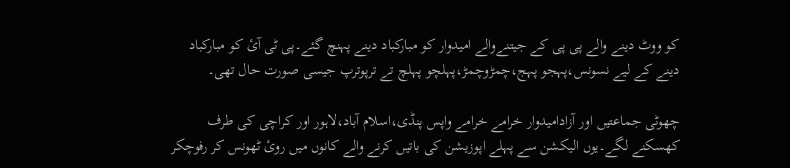کو ووٹ دینے والے پی پی کے جیتنےوالے امیدوار کو مبارکباد دینے پہنچ گئے۔پی ٹی آئ کو مبارکباد دینے کے لیے نسونس،پہجو پہج،چمڑوچمڑ،پہلچو پہلچ تے ترپوترپ جیسی صورت حال تھی۔

چھوٹی جماعتیں اور آزادامیدوار خرامے خرامے واپس پنڈی،اسلام آباد،لاہور اور کراچی کی طرف کھسکنے لگے۔یوں الیکشن سے پہلے اپوزیشن کی باتیں کرنے والے کانوں میں روئ ٹھونس کر رفوچکر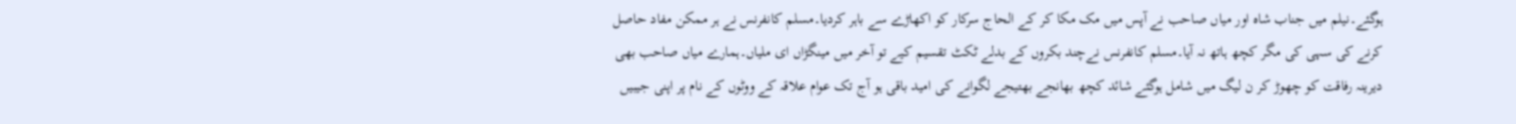ہوگئے۔نیلم میں جناب شاہ اور میاں صاحب نے آپس میں مک مکا کر کے الحاج سرکار کو اکھاڑے سے باہر کردیا۔مسلم کانفرنس نے ہر ممکن مفاد حاصل کرنے کی سہی کی مگر کچھ ہاتھ نہ آیا۔مسلم کانفرنس نےچند بکروں کے بدلے ٹکٹ تقسیم کیے تو آخر میں مینگڑاں ای ملیاں۔ہمارے میاں صاحب بھی دیرینہ رفاقت کو چھوڑ کر ن لیگ میں شامل ہوگئے شائد کچھ بھانجے بھتیجے لگوانے کی امید باقی ہو آج تک عوام علاقہ کے ووٹوں کے نام پر اپنی جیبیں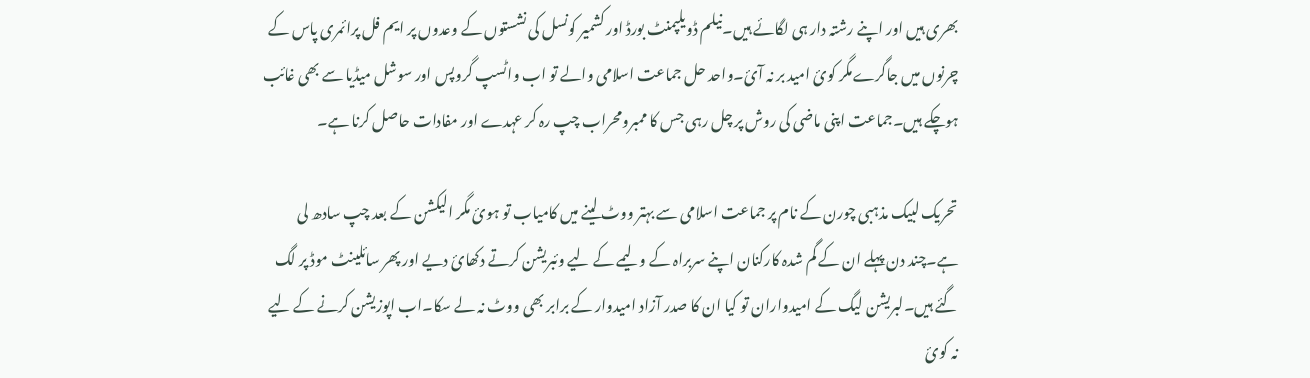بھری ہیں اور اپنے رشتہ دار ہی لگائے ہیں۔نیلم ڈویلپمنٹ بورڈ اور کشمیر کونسل کی نشستوں کے وعدوں پر ایم فل پرائمری پاس کے چرنوں میں جاگرےمگر کوئ امید بر نہ آئ۔واحد حل جماعت اسلامی والے تو اب واٹسپ گروپس اور سوشل میڈیا سے بھی غائب ہوچکے ہیں۔جماعت اپنی ماضی کی روش پر چل رہی جس کا ممبرومحراب چپ رہ کر عہدے اور مفادات حاصل کرنا ہے۔

تحریک لبیک مذہبی چورن کے نام پر جماعت اسلامی سے بہتر ووٹ لینے میں کامیاب تو ہوئ مگر الیکشن کے بعد چپ سادھ لی ہے۔چند دن پہلے ان کے گم شدہ کارکنان اپنے سربراہ کے ولیمے کے لیے وئبریشن کرتے دکھائ دیے اور پھر سائلینٹ موڈ پر لگ گئے ہیں۔لبریشن لیگ کے امیدواران تو کیا ان کا صدر آزاد امیدوار کے برابر بھی ووٹ نہ لے سکا۔اب اپوزیشن کرنے کے لیے نہ کوئ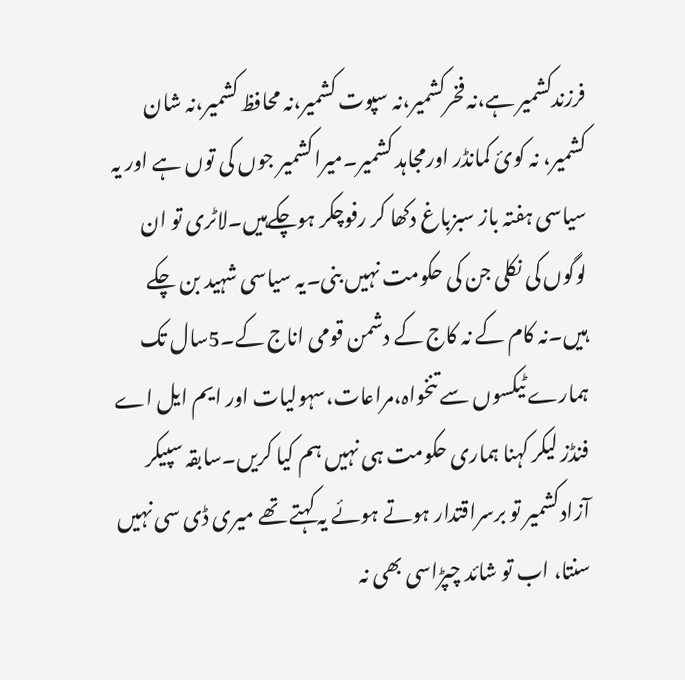فرزندکشمیر ہے،نہ فخرکشمیر،نہ سپوت کشمیر،نہ محافظ کشمیر،نہ شان کشمیر، نہ کوئ کمانڈر اورمجاہد کشمیر۔میراکشمیر جوں کی توں ہے اور یہ سیاسی ہفتہ باز سبزباغ دکھا کر رفوچکر ہوچکےہیں۔لاٹری تو ان لوگوں کی نکلی جن کی حکومت نہیں بنی۔یہ سیاسی شہید بن چکے ہیں۔نہ کام کے نہ کاج کے دشمن قومی اناج کے۔5سال تک ہمارے ٹیکسوں سے تنخواہ،مراعات،سہولیات اور ایم ایل اے فنڈز لیکر کہنا ہماری حکومت ہی نہیں ہم کیا کریں۔سابقہ سپیکر آزادکشمیر تو برسراقتدار ہوتے ہوئے یہ کہتے تھے میری ڈی سی نہیں سنتا، اب تو شائد چپڑاسی بھی نہ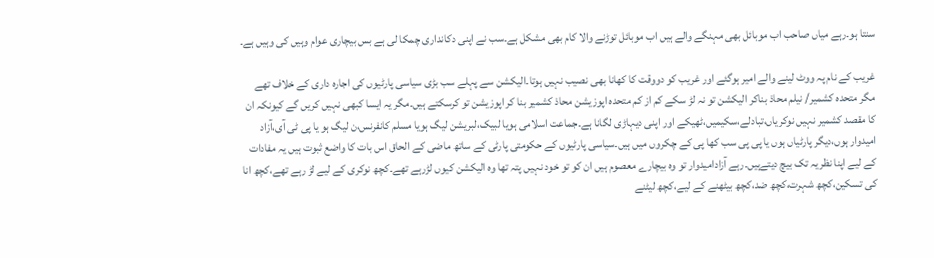سنتا ہو۔رہے میاں صاحب اب موبائل بھی مہنگے والے ہیں اب موبائل توڑنے والا کام بھی مشکل ہے۔سب نے اپنی دکانداری چمکا لی ہے بس بیچاری عوام وہیں کی وہیں ہے۔

غریب کے نام پہ ووٹ لینے والے امیر ہوگئے اور غریب کو دووقت کا کھانا بھی نصیب نہیں ہوتا۔الیکشن سے پہلے سب بڑی سیاسی پارٹیوں کی اجارہ داری کے خلاف تھے مگر متحدہ کشمیر/ نیلم محاذ بناکر الیکشن تو نہ لڑ سکے کم از کم متحدہ اپوزیشن محاذ کشمیر بنا کر اپوزیشن تو کرسکتے ہیں۔مگر یہ ایسا کبھی نہیں کریں گے کیونکہ ان کا مقصد کشمیر نہیں نوکریاں،تبادلے،سکیمیں،ٹھیکے اور اپنی دیہاڑی لگانا ہے۔جماعت اسلامی ہویا لبیک،لبریشن لیگ ہویا مسلم کانفرنس،ن لیگ ہو یا پی ٹی آی،آزاد امیدوار ہوں،دیگر پارٹیاں ہوں یا پی پی سب کھا پی کے چکروں میں ہیں۔سیاسی پارٹیوں کے حکومتی پارٹی کے ساتھ ماضی کے الحاق اس بات کا واضع ثبوت ہیں یہ مفادات کے لیے اپنا نظریہ تک بیچ دیتےہیں۔رہے آزادامیدوار تو وہ بیچارے معصوم ہیں ان کو تو خود نہیں پتہ تھا وہ الیکشن کیوں لڑرہے تھے۔کچھ نوکری کے لیے لڑ رہے تھے،کچھ انا کی تسکین،کچھ شہرت،کچھ ضد،کچھ بیٹھنے کے لیے،کچھ لیٹنے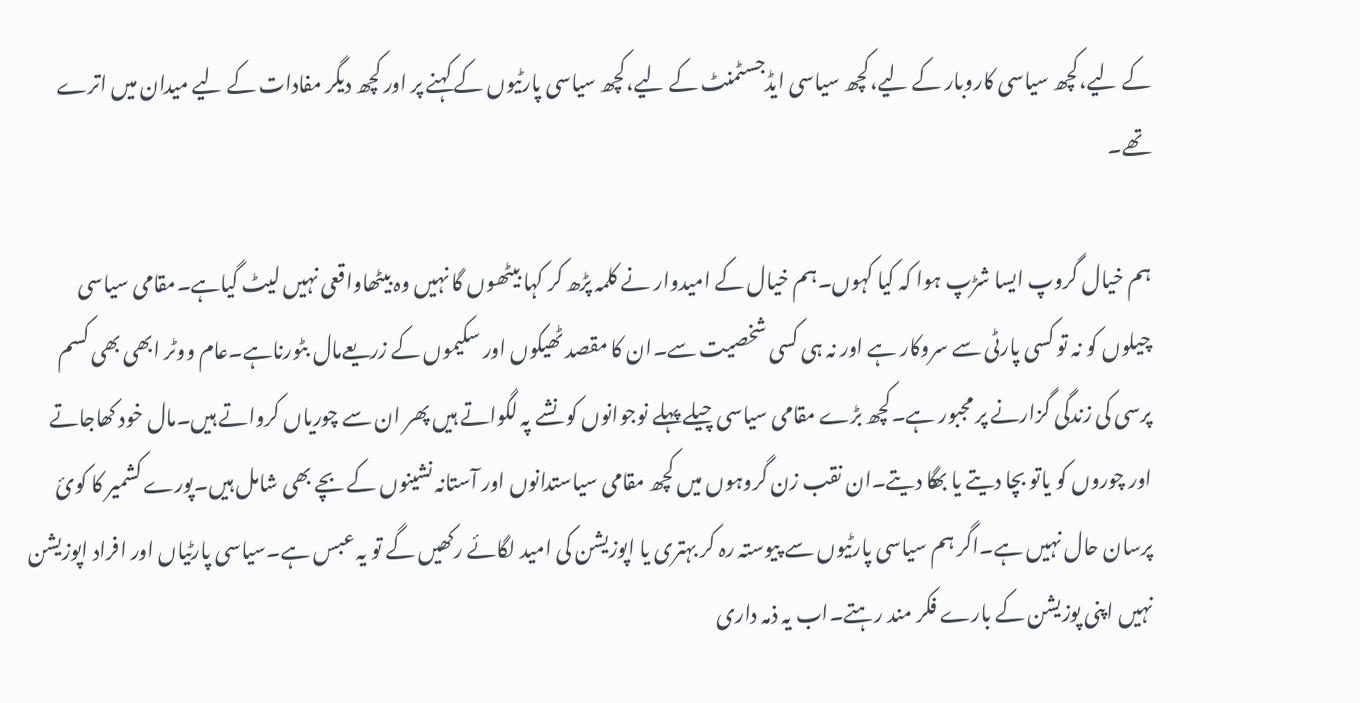کے لیے،کچھ سیاسی کاروبار کے لیے،کچھ سیاسی ایڈجسٹمنٹ کے لیے،کچھ سیاسی پارٹیوں کے کہنے پر اور کچھ دیگر مفادات کے لیے میدان میں اترے تھے۔

ہم خیال گروپ ایسا شڑپ ہوا کہ کیا کہوں۔ہم خیال کے امیدوار نے کلمہ پڑھ کر کہا بیٹھوں گا نہیں وہ بیٹھاواقعی نہیں لیٹ گیاہے۔مقامی سیاسی چیلوں کو نہ تو کسی پارٹی سے سروکار ہے اور نہ ہی کسی شخصیت سے۔ان کا مقصد ٹھیکوں اور سکیموں کے زریعےمال بٹورناہے۔عام ووٹر ابھی بھی کسم پرسی کی زندگی گزارنے پر مجبور ہے۔کچھ بڑے مقامی سیاسی چیلے پہلے نوجوانوں کو نشے پہ لگواتے ہیں پھر ان سے چوریاں کرواتے ہیں۔مال خود کھاجاتے اور چوروں کو یاتو بچا دیتے یا بھگا دیتے۔ان نقب زن گروہوں میں کچھ مقامی سیاستدانوں اور آستانہ نشینوں کے بچے بھی شامل ہیں۔پورے کشمیر کا کوئ پرسان حال نہیں ہے۔اگر ہم سیاسی پارٹیوں سے پیوستہ رہ کر بہتری یا اپوزیشن کی امید لگائے رکھیں گے تو یہ عبس ہے۔سیاسی پارٹیاں اور افراد اپوزیشن نہیں اپنی پوزیشن کے بارے فکر مند رہتے۔اب یہ ذمہ داری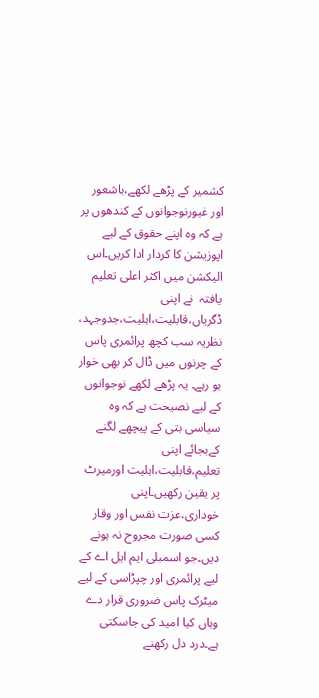کشمیر کے پڑھے لکھے،باشعور اور غیورنوجوانوں کے کندھوں پر ہے کہ وہ اپنے حقوق کے لیے اپوزیشن کا کردار ادا کریں۔اس الیکشن میں اکثر اعلی تعلیم یافتہ  نے اپنی ڈگریاں،قابلیت،اہلیت،جدوجہد، نظریہ سب کچھ پرائمری پاس کے چرنوں میں ڈال کر بھی خوار ہو رہے۔ یہ پڑھے لکھے نوجوانوں کے لیے نصیحت ہے کہ وہ سیاسی بتی کے پیچھے لگنے کےبجائے اپنی تعلیم،قابلیت،اہلیت اورمیرٹ پر یقین رکھیں۔اپنی خوداری،عزت نفس اور وقار کسی صورت مجروح نہ ہونے دیں۔جو اسمبلی ایم ایل اے کے لیے پرائمری اور چپڑاسی کے لیے میٹرک پاس ضروری قرار دے وہاں کیا امید کی جاسکتی ہے۔درد دل رکھنے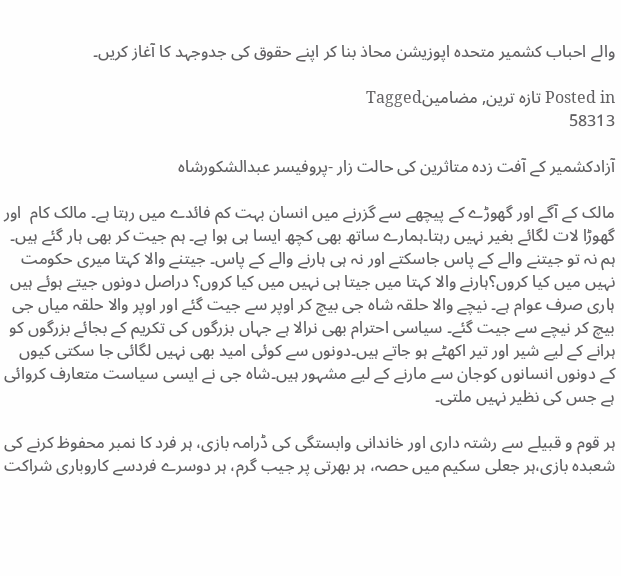والے احباب کشمیر متحدہ اپوزیشن محاذ بنا کر اپنے حقوق کی جدوجہد کا آغاز کریں۔

Posted in تازہ ترین, مضامینTagged
58313

آزادکشمیر کے آفت زدہ متاثرین کی حالت زار -پروفیسر عبدالشکورشاہ

مالک کے آگے اور گھوڑے کے پیچھے سے گزرنے میں انسان بہت کم فائدے میں رہتا ہے۔ مالک کام  اور گھوڑا لات لگائے بغیر نہیں رہتا۔ہمارے ساتھ بھی کچھ ایسا ہی ہوا ہے۔ ہم جیت کر بھی ہار گئے ہیں۔ ہم نہ تو جیتنے والے کے پاس جاسکتے اور نہ ہی ہارنے والے کے پاس۔ جیتنے والا کہتا میری حکومت نہیں میں کیا کروں؟ہارنے والا کہتا میں جیتا ہی نہیں میں کیا کروں؟ دراصل دونوں جیتے ہوئے ہیں ہاری صرف عوام ہے۔ نیچے والا حلقہ شاہ جی بیچ کر اوپر سے جیت گئے اور اوپر والا حلقہ میاں جی بیچ کر نیچے سے جیت گئے۔ سیاسی احترام بھی نرالا ہے جہاں بزرگوں کی تکریم کے بجائے بزرگوں کو ہرانے کے لیے شیر اور تیر اکھٹے ہو جاتے ہیں۔دونوں سے کوئی امید بھی نہیں لگائی جا سکتی کیوں کے دونوں انسانوں کوجان سے مارنے کے لیے مشہور ہیں۔شاہ جی نے ایسی سیاست متعارف کروائی ہے جس کی نظیر نہیں ملتی۔

ہر قوم و قبیلے سے رشتہ داری اور خاندانی وابستگی کی ڈرامہ بازی، ہر فرد کا نمبر محفوظ کرنے کی شعبدہ بازی،ہر جعلی سکیم میں حصہ، ہر بھرتی پر جیب گرم، ہر دوسرے فردسے کاروباری شراکت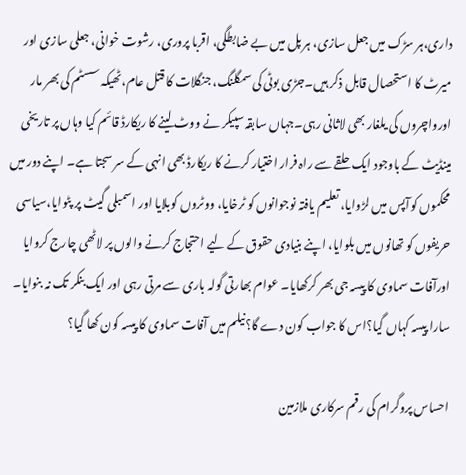داری،ہر سڑک میں جعل سازی، ہر پل میں بے ضابطگی، اقربا پروری، رشوت خوانی، جعلی سازی اور میرٹ کا استحصال قابل ذکر ہیں۔جڑی بوٹی کی سمگلنگ، جنگلات کا قتل عام،ٹھیکہ سسٹم کی بھر مار اورواچروں کی یلغار بھی لاثانی رہی۔جہاں سابقہ سپیکر نے ووٹ لینے کا ریکارڈ قائم کیا وہاں پر تاریخی مینڈیٹ کے باوجود ایک حلقے سے راہ فرار اختیار کرنے کا ریکارڈ بھی انہی کے سر سجتا ہے۔ اپنے دور میں محکموں کوآپس میں لڑوایا، تعلیم یافتہ نوجوانوں کو ٹرخایا، ووٹروں کوبلایا اور اسمبلی گیٹ پر پٹوایا،سیاسی حریفوں کو تھانوں میں بلوایا، اپنے بنیادی حقوق کے لیے احتجاج کرنے والوں پر لاٹھی چارج کروایا اورآفات سماوی کا پیسہ جی بھر کرکھایا۔ عوام بھارتی گولہ باری سے مرتی رہی اور ایک بنکر تک نہ بنوایا۔ سارا پیسہ کہاں گیا؟اس کا جواب کون دے گا؟نیلم میں آفات سماوی کا پیسہ کون کھا گیا؟

احساس پروگرام کی رقم سرکاری ملازمین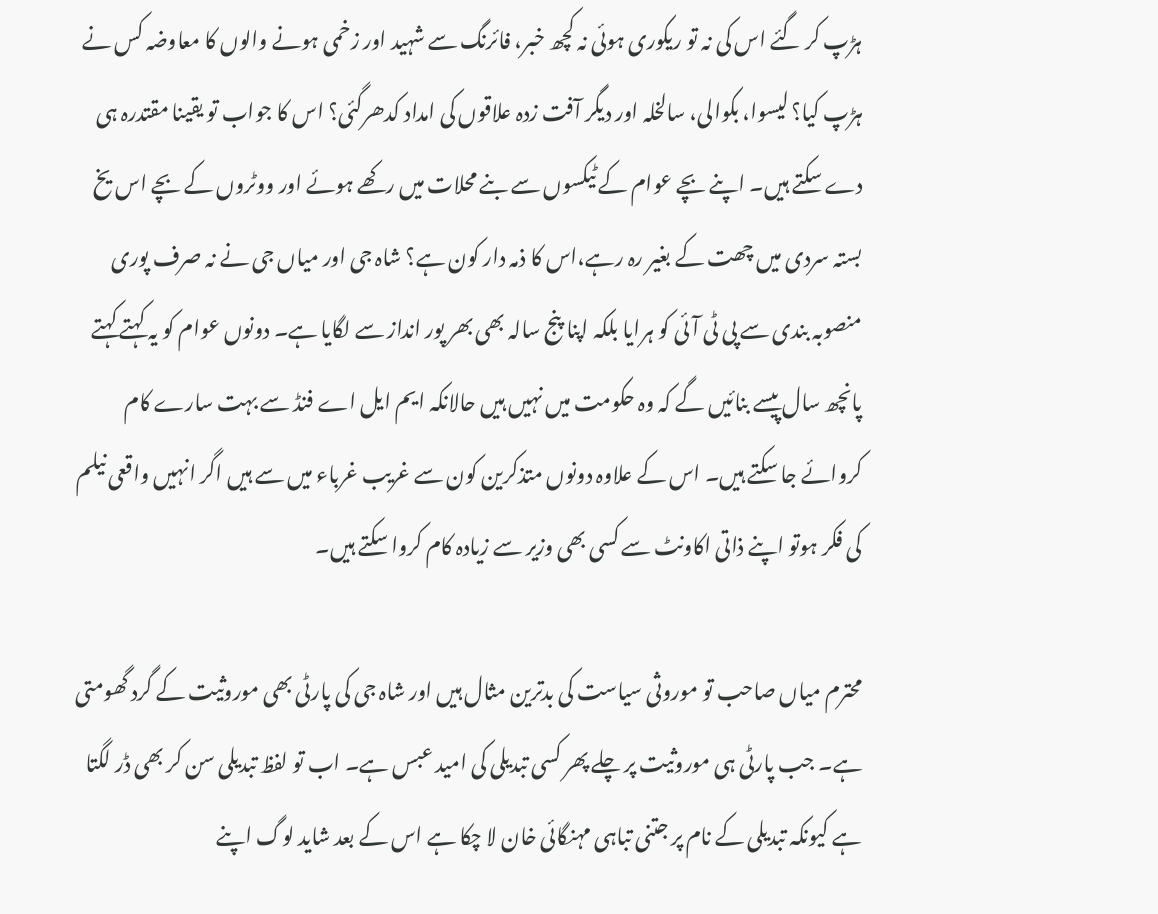ہڑپ کر گئے اس کی نہ تو ریکوری ہوئی نہ کچھ خبر، فائرنگ سے شہید اور زخمی ہونے والوں کا معاوضہ کس نے ہڑپ کیا؟ لیسوا، بکوالی، سالخلہ اور دیگر آفت زدہ علاقوں کی امداد کدھرگئی؟ اس کا جواب تو یقینا مقتدرہ ہی دے سکتے ہیں۔ اپنے بچے عوام کے ٹیکسوں سے بنے محلات میں رکھے ہوئے اور ووٹروں کے بچے اس یخ بستہ سردی میں چھت کے بغیر رہ رہے،اس کا ذمہ دار کون ہے؟ شاہ جی اور میاں جی نے نہ صرف پوری منصوبہ بندی سے پی ٹی آئی کو ہرایا بلکہ اپنا پنج سالہ بھی بھر پور انداز سے لگایا ہے۔ دونوں عوام کو یہ کہتے کہتے پانچھ سال پیسے بنائیں گے کہ وہ حکومت میں نہیں ہیں حالانکہ ایم ایل اے فنڈ سے بہت سارے کام کروائے جا سکتے ہیں۔ اس کے علاوہ دونوں متذکرین کون سے غریب غرباء میں سے ہیں اگر انہیں واقعی نیلم کی فکر ہوتو اپنے ذاتی اکاونٹ سے کسی بھی وزیر سے زیادہ کام کروا سکتے ہیں۔

محترم میاں صاحب تو موروثی سیاست کی بدترین مثال ہیں اور شاہ جی کی پارٹی بھی موروثیت کے گرد گھومتی ہے۔ جب پارٹی ہی موروثیت پر چلے پھر کسی تبدیلی کی امید عبس ہے۔ اب تو لفظ تبدیلی سن کر بھی ڈر لگتا ہے کیونکہ تبدیلی کے نام پر جتنی تباہی مہنگائی خان لا چکا ہے اس کے بعد شاید لوگ اپنے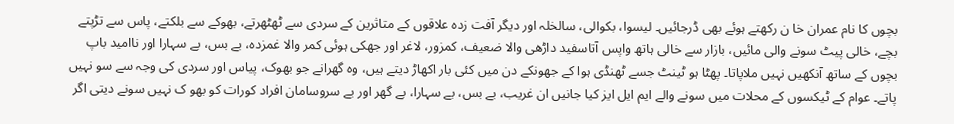بچوں کا نام عمران خا ن رکھتے ہوئے بھی ڈرجائیں۔ لیسوا، بکوالی، سالخلہ اور دیگر آفت زدہ علاقوں کے متاثرین کے سردی سے ٹھٹھرتے، بھوکے سے بلکتے، پاس سے تڑپتے بچے، خالی پیٹ سونے والی مائیں، بازار سے خالی ہاتھ واپس آتاسفید داڑھی والا ضعیف، کمزور، لاغر اور جھکی ہوئی کمر والا غمزدہ، بے بس، بے سہارا اور ناامید باپ بچوں کے ساتھ آنکھیں نہیں ملاپاتا۔ پھٹا ہو ٹینٹ جسے ٹھنڈی ہوا کے جھونکے دن میں کئی بار اکھاڑ دیتے ہیں، وہ گھرانے جو بھوک، پیاس اور سردی کی وجہ سے سو نہیں پاتے۔ عوام کے ٹیکسوں کے محلات میں سونے والے ایم ایل ایز کیا جانیں ان غریب، بے بس، بے سہارا، بے گھر اور بے سروسامان افراد کورات کو بھو ک نہیں سونے دیتی اگر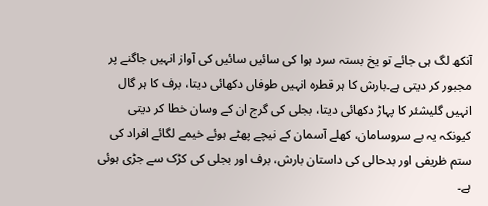آنکھ لگ ہی جائے تو یخ بستہ سرد ہوا کی سائیں سائیں کی آواز انہیں جاگنے پر مجبور کر دیتی ہے۔بارش کا ہر قطرہ انہیں طوفاں دکھائی دیتا، برف کا ہر گال انہیں گلیشئر کا پہاڑ دکھائی دیتا، بجلی کی گرج ان کے وسان خطا کر دیتی کیونکہ یہ بے سروسامان، کھلے آسمان کے نیچے پھٹے ہوئے خیمے لگائے افراد کی ستم ظریفی اور بدحالی کی داستان بارش، برف اور بجلی کی کڑک سے جڑی ہوئی ہے۔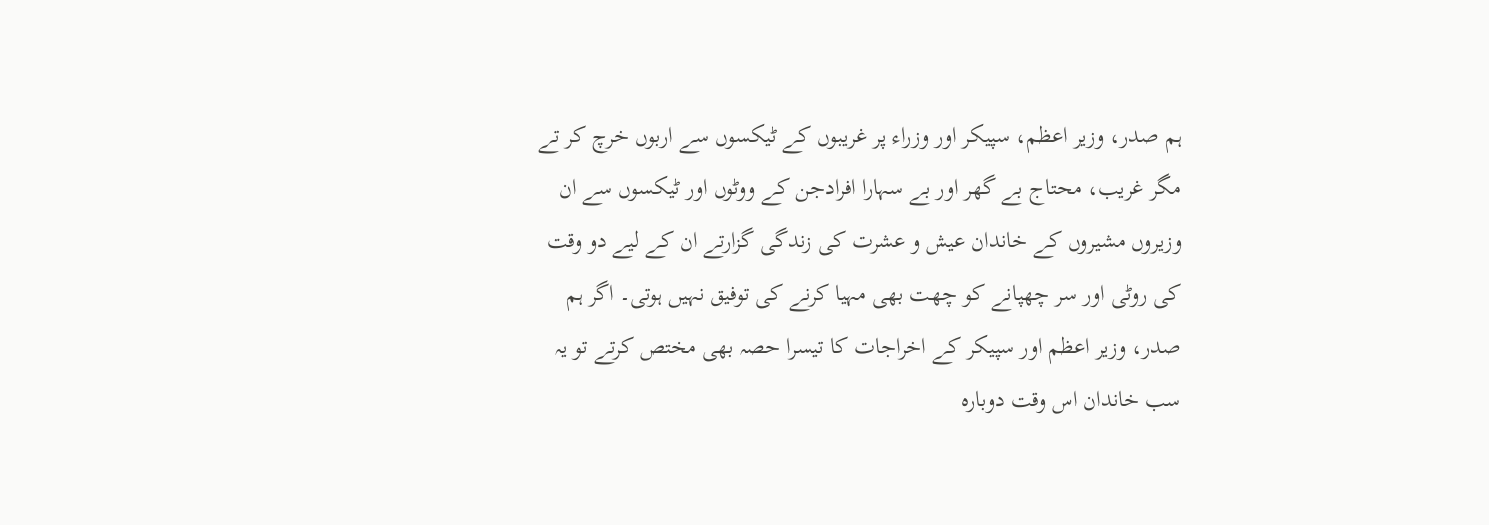ہم صدر، وزیر اعظم، سپیکر اور وزراء پر غریبوں کے ٹیکسوں سے اربوں خرچ کر تے مگر غریب، محتاج بے گھر اور بے سہارا افرادجن کے ووٹوں اور ٹیکسوں سے ان وزیروں مشیروں کے خاندان عیش و عشرت کی زندگی گزارتے ان کے لیے دو وقت کی روٹی اور سر چھپانے کو چھت بھی مہیا کرنے کی توفیق نہیں ہوتی۔ اگر ہم صدر، وزیر اعظم اور سپیکر کے اخراجات کا تیسرا حصہ بھی مختص کرتے تو یہ سب خاندان اس وقت دوبارہ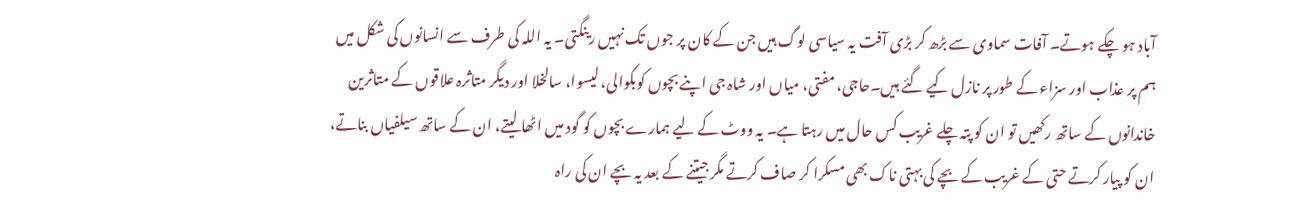آباد ہو چکے ہوتے۔ آفات سماوی سے بڑھ کر بڑی آفت یہ سیاسی لوگ ہیں جن کے کان پر جوں تک نہیں رینگتی۔ یہ اللہ کی طرف سے انسانوں کی شکل میں ہم پر عذاب اور سزاء کے طور پر نازل کیے گئے ہیں۔حاجی، مفتی، میاں اور شاہ جی اپنے بچوں کوبکوالی، لیسوا، سالخلا اور دیگر متاثرہ علاقوں کے متاثرین خاندانوں کے ساتھ رکھیں تو ان کو پتہ چلے غریب کس حال میں رہتا ہے۔ یہ ووٹ کے لیے ہمارے بچوں کو گود میں اٹھا لیتے، ان کے ساتھ سیلفیاں بناتے، ان کو پیار کرتے حتی کے غریب کے بچے کی بہتی ناک بھی مسکرا کر صاف کرتے مگر جیتنے کے بعد یہ بچے ان کی راہ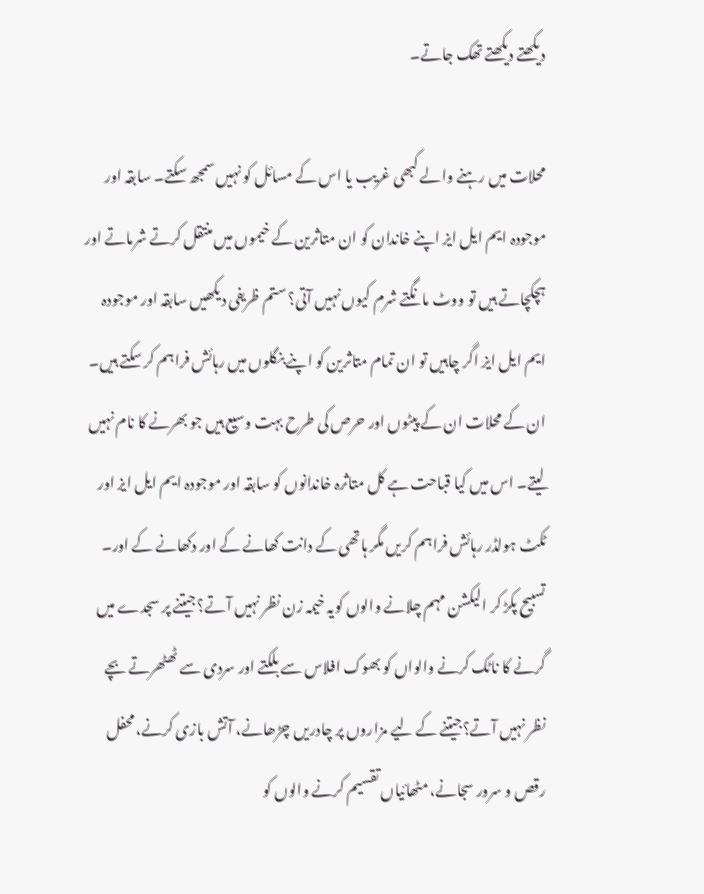دیکھتے دیکھتے تھک جاتے۔

محلات میں رہنے والے کبھی غریب یا اس کے مسائل کو نہیں سمجھ سکتے۔ سابقہ اور موجودہ ایم ایل ایز اپنے خاندان کو ان متاثرین کے خیموں میں منتقل کرتے شرماتے اور ہچکچاتے ہیں تو ووٹ مانگتے شرم کیوں نہیں آتی؟ ستم ظریفی دیکھیں سابقہ اور موجودہ ایم ایل ایز اگر چاہیں تو ان تمام متاثرین کو اپنے بنگلوں میں رہائش فراہم کر سکتے ہیں۔ ان کے محلات ان کے پیٹوں اور حرص کی طرح بہت وسیع ہیں جو بھرنے کا نام نہیں لیتے۔ اس میں کیا قباحت ہے کل متاثرہ خاندانوں کو سابقہ اور موجودہ ایم ایل ایز اور ٹکٹ ہولڈر رہائش فراہم کریں مگر ہاتھی کے دانت کھانے کے اور دکھانے کے اور۔ تسبیح پکڑ کر الیکشن مہم چلانے والوں کویہ خیمہ زن نظر نہیں آتے؟ جیتنے پر سجدے میں گرنے کا ناٹک کرنے والواں کو بھوک افلاس سے بلکتے اور سردی سے ٹھٹھرتے بچے نظر نہیں آتے؟جیتنے کے لیے مزاروں پر چادریں چڑھانے، آتش بازی کرنے، محفل رقص و سرور سجانے، مٹھائیاں تقسیم کرنے والوں کو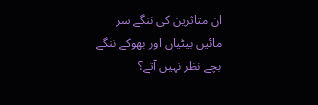ان متاثرین کی ننگے سر مائیں بیٹیاں اور بھوکے ننگے بچے نظر نہیں آتے؟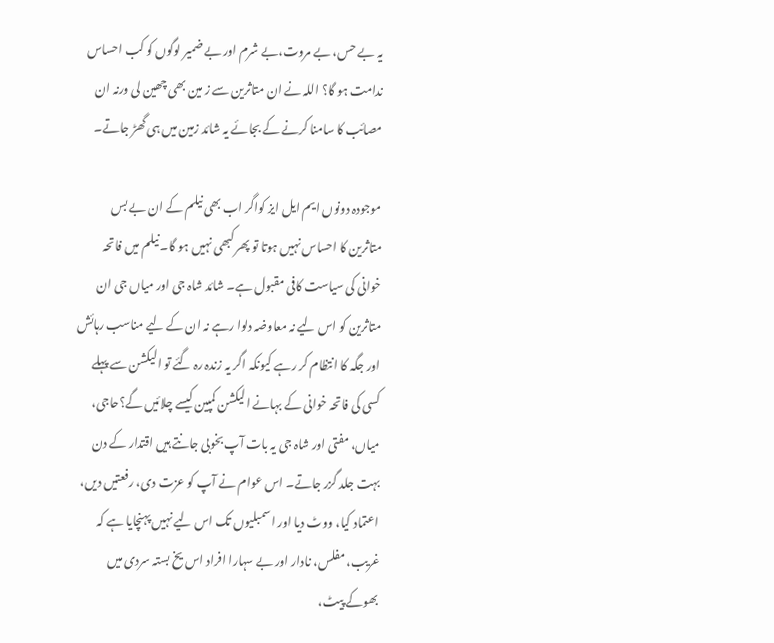یہ بے حس، بے مروت،بے شرم اور بے ضمیر لوگوں کو کب احساس ندامت ہو گا؟ اللہ نے ان متاثرین سے ز مین بھی چھین لی ورنہ ان مصائب کا سامنا کرنے کے بجائے یہ شائد زمین میں ہی گھڑ جاتے۔

موجودہ دونوں ایم ایل ایز کواگر اب بھی نیلم کے ان بے بس متاثرین کا احساس نہیں ہوتا تو پھر کبھی نہیں ہو گا۔ نیلم میں فاتحہ خوانی کی سیاست کافی مقبول ہے۔ شائد شاہ جی اور میاں جی ان متاثرین کو اس لیے نہ معاوضہ دلوا رہے نہ ان کے لیے مناسب رہائش اور جگہ کا انتظام کر رہے کیونکہ اگر یہ زندہ رہ گئے تو الیکشن سے پہلے کسی کی فاتحہ خوانی کے بہانے الیکشن کمپین کیسے چلائیں گے؟حاجی، میاں، مفتی اور شاہ جی یہ بات آپ بخوبی جانتے ہیں اقتدار کے دن بہت جلد گزر جاتے۔ اس عوام نے آپ کو عزت دی، رفعتیں دیں، اعتماد کیا، ووٹ دیا اور اسمبلیوں تک اس لیے نہیں پہنچایا ہے کہ غریب، مفلس، نادار اور بے سہارا افراد اس یخ بستہ سردی میں بھوکے پیٹ،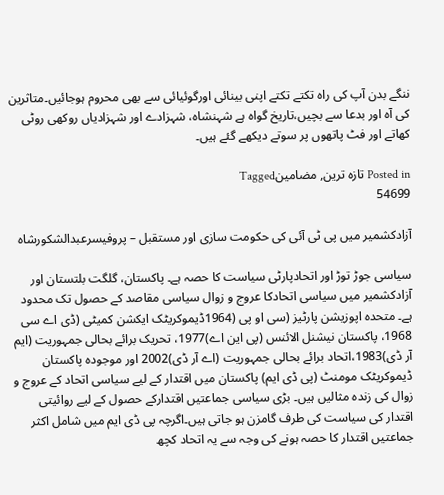ننگے بدن آپ کی راہ تکتے تکتے اپنی بینائی اورگوئیائی سے بھی محروم ہوجائیں۔متاثرین کی آہ اور بدعا سے بچیں،تاریخ گواہ ہے شہنشاہ، شہزادے اور شہزادیاں روکھی روٹی کھاتے اور فٹ پاتھوں پر سوتے دیکھے گئے ہیں۔

Posted in تازہ ترین, مضامینTagged
54699

آزادکشمیر میں پی ٹی آئی کی حکومت سازی اور مستقبل – پروفیسرعبدالشکورشاہ

سیاسی جوڑ توڑ اور اتحادپارٹی سیاست کا حصہ ہے۔ پاکستان، گلگت بلتستان اور آزادکشمیر میں سیاسی اتحادکا عروج و زوال سیاسی مقاصد کے حصول تک محدود ہے۔ متحدہ اپوزیشن پارٹیز (سی او پی (1964ڈیموکریٹک ایکشن کمیٹی (ڈی اے سی 1968، پاکستان نیشنل الائنس (پی این اے)1977، تحریک برائے بحالی جمہوریت (ایم آر ڈی)1983،اتحاد برائے بحالی جمہوریت (اے آر ڈی)2002 اور موجودہ پاکستان ڈیموکریٹک مومنٹ (پی ڈی ایم) پاکستان میں اقتدار کے لیے سیاسی اتحاد کے عروج و زوال کی زندہ مثالیں ہیں۔ بڑی سیاسی جماعتیں اقتدارکے حصول کے لیے روائیتی اقتدار کی سیاست کی طرف گامزن ہو جاتی ہیں۔اگرچہ پی ڈی ایم میں شامل اکثر جماعتیں اقتدار کا حصہ ہونے کی وجہ سے یہ اتحاد کچھ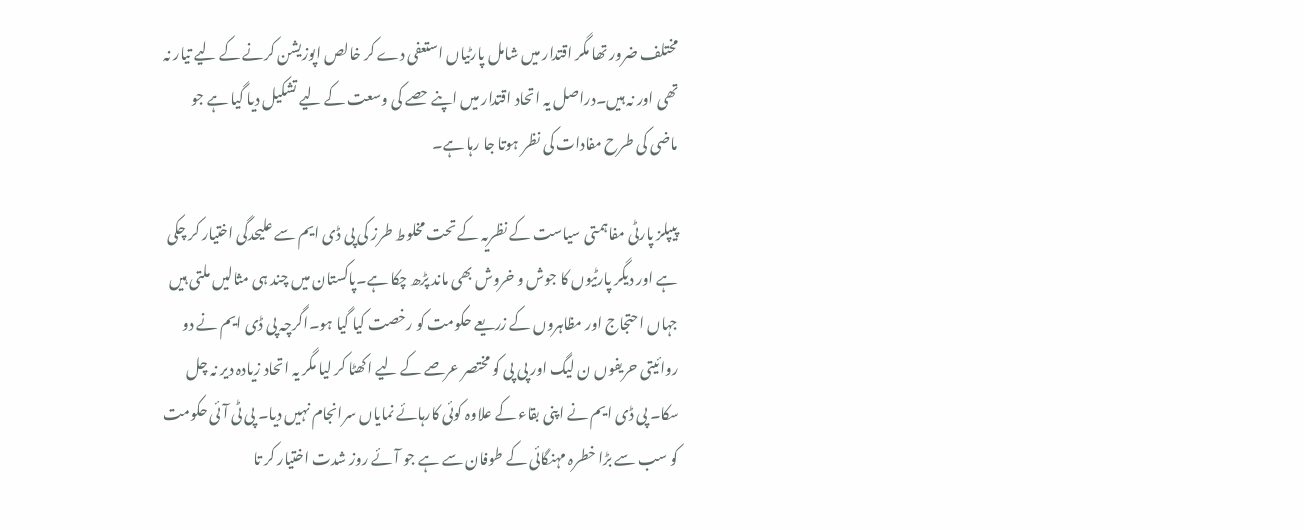مختلف ضرور تھا مگر اقتدار میں شامل پارٹیاں استعفی دے کر خالص اپوزیشن کرنے کے لیے تیار نہ تھی اور نہ ہیں۔دراصل یہ اتحاد اقتدار میں اپنے حصے کی وسعت کے لیے تشکیل دیا گیا ہے جو ماضی کی طرح مفادات کی نظر ہوتا جا رہا ہے۔

پیپلز پارٹی مفاہمتی سیاست کے نظریہ کے تحت مخلوط طرز کی پی ڈی ایم سے علیحدگی اختیار کر چکی ہے اور دیگر پارٹیوں کا جوش و خروش بھی ماند پڑھ چکا ہے۔پاکستان میں چند ہی مثالیں ملتی ہیں جہاں احتجاج اور مظاہروں کے زریعے حکومت کو رخصت کیا گیا ہو۔اگرچہ پی ڈی ایم نے دو روائیتی حریفوں ن لیگ اور پی پی کو مختصر عرصے کے لیے اکھٹا کر لیا مگر یہ اتحاد زیادہ دیر نہ چل سکا۔ پی ڈی ایم نے اپنی بقاء کے علاوہ کوئی کارہائے نمایاں سرانجام نہیں دیا۔ پی ٹی آئی حکومت کو سب سے بڑا خطرہ مہنگائی کے طوفان سے ہے جو آئے روز شدت اختیار کر تا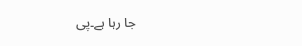جا رہا ہے۔پی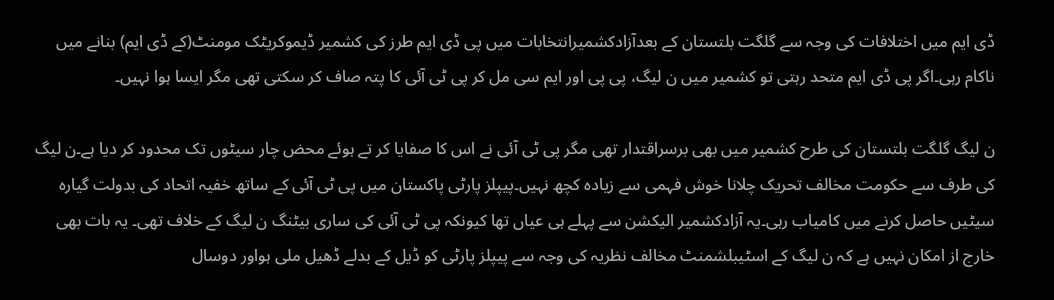ڈی ایم میں اختلافات کی وجہ سے گلگت بلتستان کے بعدآزادکشمیرانتخابات میں پی ڈی ایم طرز کی کشمیر ڈیموکریٹک مومنٹ(کے ڈی ایم) بنانے میں ناکام رہی۔اگر پی ڈی ایم متحد رہتی تو کشمیر میں ن لیگ، پی پی اور ایم سی مل کر پی ٹی آئی کا پتہ صاف کر سکتی تھی مگر ایسا ہوا نہیں۔

ن لیگ گلگت بلتستان کی طرح کشمیر میں بھی برسراقتدار تھی مگر پی ٹی آئی نے اس کا صفایا کر تے ہوئے محض چار سیٹوں تک محدود کر دیا ہے۔ن لیگ کی طرف سے حکومت مخالف تحریک چلانا خوش فہمی سے زیادہ کچھ نہیں۔پیپلز پارٹی پاکستان میں پی ٹی آئی کے ساتھ خفیہ اتحاد کی بدولت گیارہ سیٹیں حاصل کرنے میں کامیاب رہی۔یہ آزادکشمیر الیکشن سے پہلے ہی عیاں تھا کیونکہ پی ٹی آئی کی ساری بیٹنگ ن لیگ کے خلاف تھی۔ یہ بات بھی خارج از امکان نہیں ہے کہ ن لیگ کے اسٹیبلشمنٹ مخالف نظریہ کی وجہ سے پیپلز پارٹی کو ڈیل کے بدلے ڈھیل ملی ہواور دوسال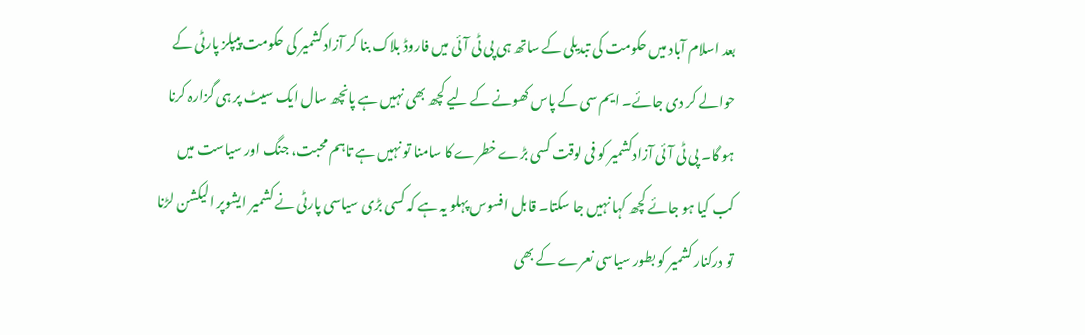بعد اسلام آباد میں حکومت کی تبدیلی کے ساتھ ہی پی ٹی آئی میں فاروڈ بلاک بنا کر آزادکشمیر کی حکومت پیپلز پارٹی کے حوالے کر دی جائے۔ ایم سی کے پاس کھونے کے لیے کچھ بھی نہیں ہے پانچھ سال ایک سیٹ پر ہی گزارہ کرنا ہو گا۔ پی ٹی آئی آزادکشمیر کو فی لوقت کسی بڑے خطرے کا سامنا تو نہیں ہے تاہم محبت، جنگ اور سیاست میں کب کیا ہو جائے کچھ کہا نہیں جا سکتا۔ قابل افسوس پہلو یہ ہے کہ کسی بڑی سیاسی پارٹی نے کشمیر ایشوپر الیکشن لڑنا تو درکنار کشمیر کو بطور سیاسی نعرے کے بھی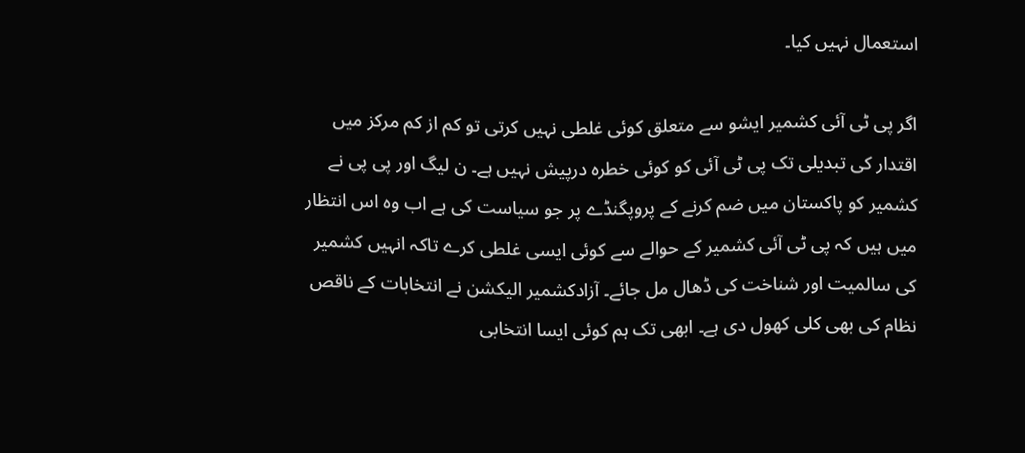استعمال نہیں کیا۔

اگر پی ٹی آئی کشمیر ایشو سے متعلق کوئی غلطی نہیں کرتی تو کم از کم مرکز میں اقتدار کی تبدیلی تک پی ٹی آئی کو کوئی خطرہ درپیش نہیں ہے۔ ن لیگ اور پی پی نے کشمیر کو پاکستان میں ضم کرنے کے پروپگنڈے پر جو سیاست کی ہے اب وہ اس انتظار میں ہیں کہ پی ٹی آئی کشمیر کے حوالے سے کوئی ایسی غلطی کرے تاکہ انہیں کشمیر کی سالمیت اور شناخت کی ڈھال مل جائے۔ آزادکشمیر الیکشن نے انتخابات کے ناقص نظام کی بھی کلی کھول دی ہے۔ ابھی تک ہم کوئی ایسا انتخابی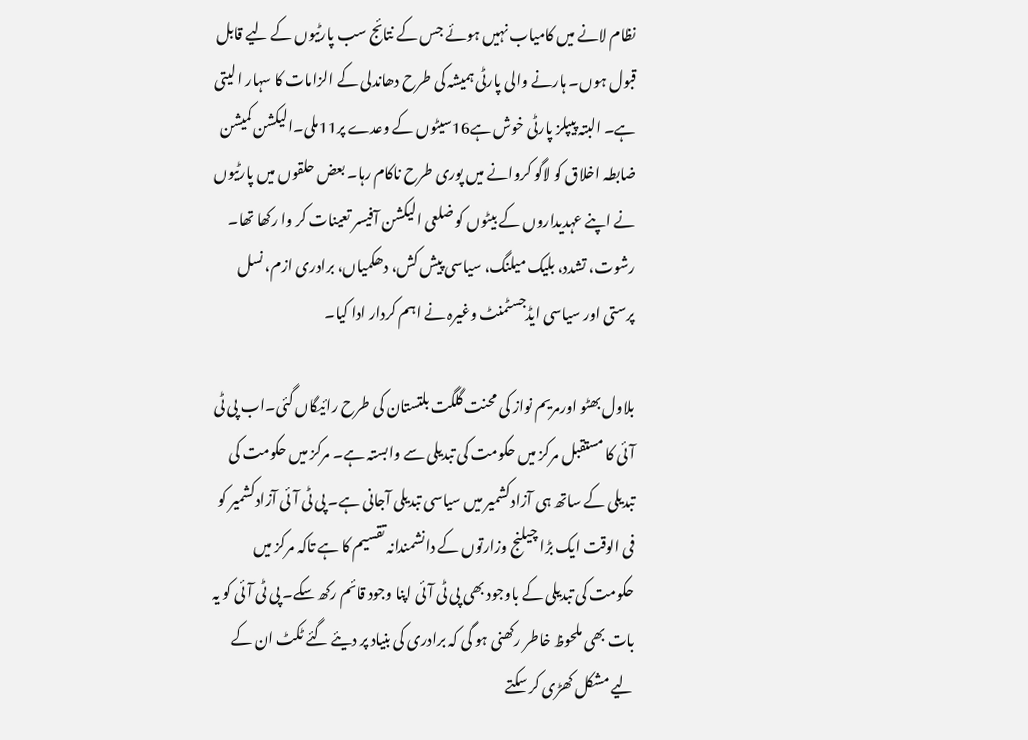نظام لانے میں کامیاب نہیں ہوئے جس کے نتائج سب پارٹیوں کے لیے قابل قبول ہوں۔ ہارنے والی پارٹی ہمیشہ کی طرح دھاندلی کے الزامات کا سہار ا لیتی ہے۔ البتہ پیپلز پارٹی خوش ہے16سیٹوں کے وعدے پر11ملی۔الیکشن کمیشن ضابطہ اخلاق کو لاگو کروانے میں پوری طرح ناکام رہا۔ بعض حلقوں میں پارٹیوں نے اپنے عہدیداروں کے بیٹوں کو ضلعی الیکشن آفیسر تعینات کر وا رکھا تھا۔ رشوت، تشدد، بلیک میلنگ، سیاسی پیش کش، دھکمیاں، برادری ازم، نسل پرستی اور سیاسی ایڈجسٹمنٹ وغیرہ نے اہم کردار ادا کیا۔

بلاول بھٹو اورمریم نواز کی محنت گلگت بلتستان کی طرح رائیگاں گئی۔اب پی ٹی آئی کا مستقبل مرکز میں حکومت کی تبدیلی سے وابستہ ہے۔ مرکز میں حکومت کی تبدیلی کے ساتھ ہی آزادکشمیر میں سیاسی تبدیلی آجانی ہے۔ پی ٹی آئی آزادکشمیر کو فی الوقت ایک بڑا چیلنج وزارتوں کے دانشمندانہ تقسیم کا ہے تاکہ مرکز میں حکومت کی تبدیلی کے باوجود بھی پی ٹی آئی اپنا وجود قائم رکھ سکے۔ پی ٹی آئی کو یہ بات بھی ملحوظ خاطر رکھنی ہو گی کہ برادری کی بنیاد پر دیئے گئے ٹکٹ ان کے لیے مشکل کھڑی کر سکتے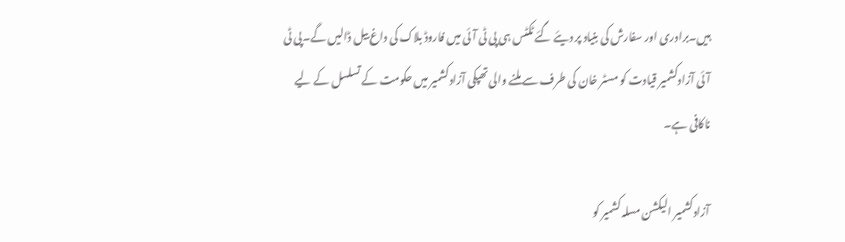ہیں۔برادری اور سفارش کی بنیاد پر دیئے گئے ٹکٹس ہی پی ٹی آئی میں فاروڈ بلاک کی داغ بیل ڈالیں گے۔پی ٹی آئی آزادکشمیر قیادت کو مسٹر خان کی طرف سے ملنے والی تھپکی آزادکشمیر میں حکومت کے تسلسل کے لیے ناکافی ہے۔

آزادکشمیر الیکشن مسلہ کشمیر کو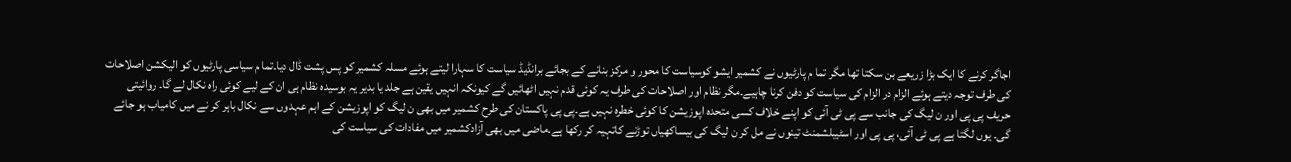اجاگر کرنے کا ایک بڑا زریعے بن سکتا تھا مگر تما م پارٹیوں نے کشمیر ایشو کوسیاست کا محور و مرکز بنانے کے بجائے برانڈیڈ سیاست کا سہارا لیتے ہوئے مسلہ کشمیر کو پس پشت ڈال دیا۔تما م سیاسی پارٹیوں کو الیکشن اصلاحات کی طرف توجہ دیتے ہوئے الزام در الزام کی سیاست کو دفن کرنا چاہیے۔مگر نظام اور اصلاحات کی طرف یہ کوئی قدم نہیں اٹھائیں گے کیونکہ انہیں یقین ہے جلد یا بدیر یہ بوسیدہ نظام ہی ان کے لیے کوئی راہ نکال لے گا۔ روائیتی حریف پی پی اور ن لیگ کی جانب سے پی ٹی آئی کو اپنے خلاف کسی متحدہ اپوزیشن کا کوئی خطرہ نہیں ہے۔پی پی پاکستان کی طرح کشمیر میں بھی ن لیگ کو اپوزیشن کے اہم عہدوں سے نکال باہر کر نے میں کامیاب ہو جائے گی۔ یوں لگتا ہے پی ٹی آئی، پی پی اور اسٹیبلشمنٹ تینوں نے مل کر ن لیگ کی بیساکھیاں توڑنے کاتہیہ کر رکھا ہے۔ماضی میں بھی آزادکشمیر میں مفادات کی سیاست کی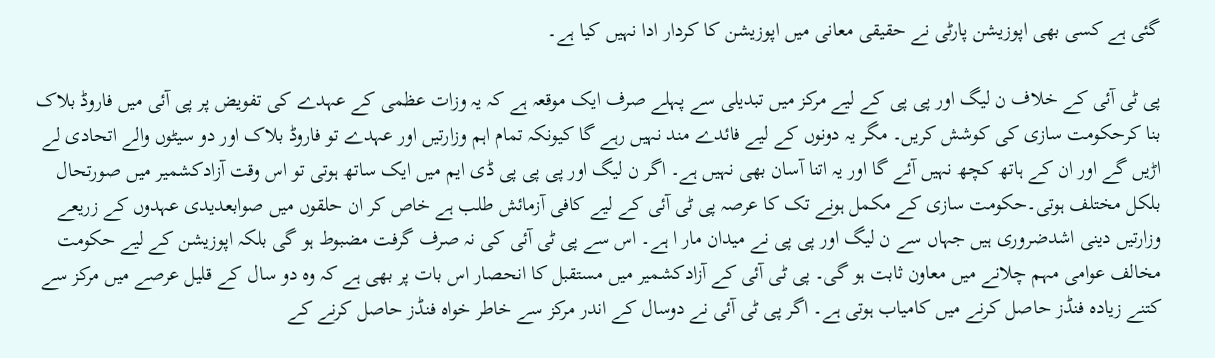گئی ہے کسی بھی اپوزیشن پارٹی نے حقیقی معانی میں اپوزیشن کا کردار ادا نہیں کیا ہے۔

پی ٹی آئی کے خلاف ن لیگ اور پی پی کے لیے مرکز میں تبدیلی سے پہلے صرف ایک موقعہ ہے کہ یہ وزات عظمی کے عہدے کی تفویض پر پی آئی میں فاروڈ بلاک بنا کرحکومت سازی کی کوشش کریں۔ مگر یہ دونوں کے لیے فائدے مند نہیں رہے گا کیونکہ تمام اہم وزارتیں اور عہدے تو فاروڈ بلاک اور دو سیٹوں والے اتحادی لے اڑیں گے اور ان کے ہاتھ کچھ نہیں آئے گا اور یہ اتنا آسان بھی نہیں ہے۔ اگر ن لیگ اور پی پی پی ڈی ایم میں ایک ساتھ ہوتی تو اس وقت آزادکشمیر میں صورتحال بلکل مختلف ہوتی۔حکومت سازی کے مکمل ہونے تک کا عرصہ پی ٹی آئی کے لیے کافی آزمائش طلب ہے خاص کر ان حلقوں میں صوابعدیدی عہدوں کے زریعے وزارتیں دینی اشدضروری ہیں جہاں سے ن لیگ اور پی پی نے میدان مار ا ہے۔ اس سے پی ٹی آئی کی نہ صرف گرفت مضبوط ہو گی بلکہ اپوزیشن کے لیے حکومت مخالف عوامی مہم چلانے میں معاون ثابت ہو گی۔ پی ٹی آئی کے آزادکشمیر میں مستقبل کا انحصار اس بات پر بھی ہے کہ وہ دو سال کے قلیل عرصے میں مرکز سے کتنے زیادہ فنڈز حاصل کرنے میں کامیاب ہوتی ہے۔ اگر پی ٹی آئی نے دوسال کے اندر مرکز سے خاطر خواہ فنڈز حاصل کرنے کے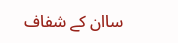ساان کے شفاف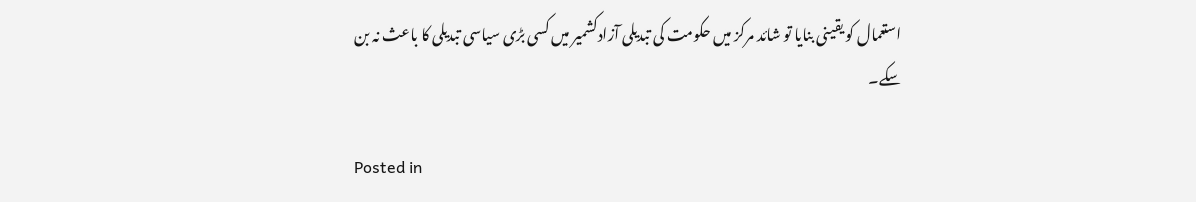استعمال کو یقینی بنایا تو شائد مرکز میں حکومت کی تبدیلی آزادکشمیر میں کسی بڑی سیاسی تبدیلی کا باعث نہ بن سکے۔

Posted in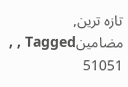تازہ ترین, مضامینTagged , ,
51051